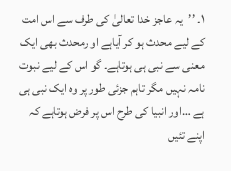۱۔ ’’یہ عاجز خدا تعالیٰ کی طرف سے اس امت کے لیے محدث ہو کر آیاہے او رمحدث بھی ایک معنی سے نبی ہی ہوتاہے۔ گو اس کے لیے نبوت نامہ نہیں مگر تاہم جزئی طور پر وہ ایک نبی ہی ہے …اور انبیا کی طرح اس پر فرض ہوتاہے کہ اپنے تئیں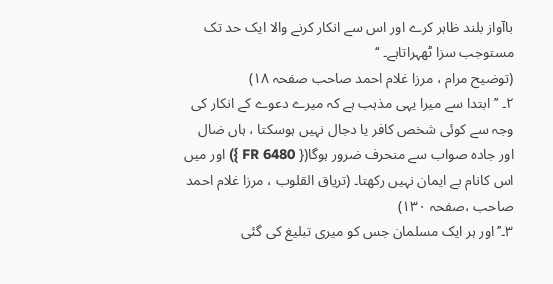باآواز بلند ظاہر کرے اور اس سے انکار کرنے والا ایک حد تک مستوجب سزا ٹھہراتاہے۔ ‘‘
(توضیح مرام ، مرزا غلام احمد صاحب صفحہ ۱۸)
۲۔ ’’ابتدا سے میرا یہی مذہب ہے کہ میرے دعوے کے انکار کی وجہ سے کوئی شخص کافر یا دجال نہیں ہوسکتا ، ہاں ضال اور جادہ صواب سے منحرف ضرور ہوگا({ FR 6480 }) اور میں اس کانام بے ایمان نہیں رکھتا۔ (تریاق القلوب ، مرزا غلام احمد صاحب ،صفحہ ۱۳۰)
۳۔’’اور ہر ایک مسلمان جس کو میری تبلیغ کی گئی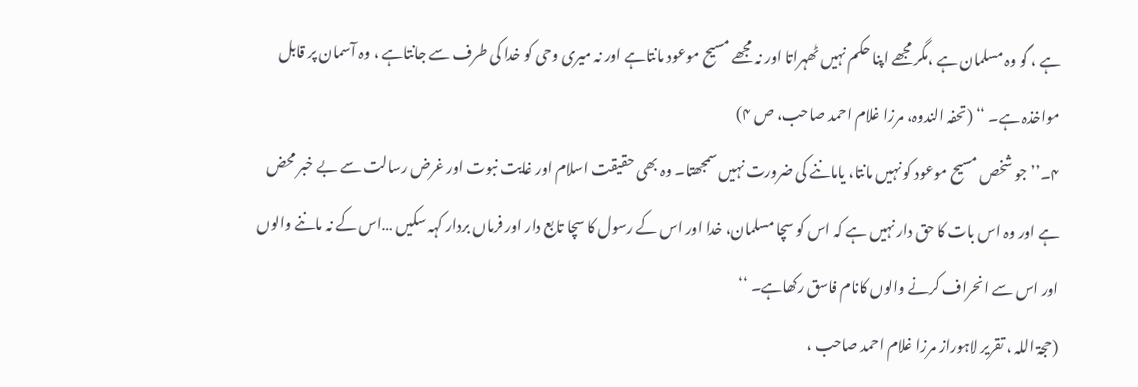ہے ، گو وہ مسلمان ہے ،مگر مجھے اپنا حکم نہیں ٹھہراتا اور نہ مجھے مسیح موعود مانتاہے اور نہ میری وحی کو خدا کی طرف سے جانتاہے ، وہ آسمان پر قابل مواخذہ ہے۔ ‘‘ (تحفہ الندوہ، مرزا غلام احمد صاحب، ص ۴)
۴۔’’جو شخص مسیح موعود کو نہیں مانتا، یاماننے کی ضرورت نہیں سمجھتا۔ وہ بھی حقیقت اسلام اور غایت نبوت اور غرض رسالت سے بے خبر محض ہے اور وہ اس بات کا حق دار نہیں ہے کہ اس کو سچا مسلمان، خدا اور اس کے رسول کا سچا تابع دار اور فرماں بردار کہہ سکیں …اس کے نہ ماننے والوں اور اس سے انحراف کرنے والوں کانام فاسق رکھاہے۔ ‘‘
(حجۃ اللہ ، تقریر لاہوراز مرزا غلام احمد صاحب ،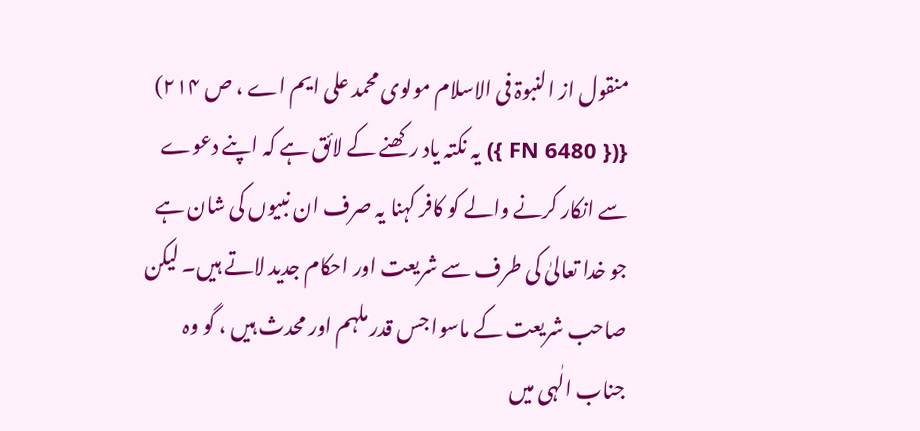منقول از النبوۃ فی الاسلام مولوی محمد علی ایم اے ، ص ۲۱۴)
{({ FN 6480 }) یہ نکتہ یاد رکھنے کے لائق ہے کہ اپنے دعوے سے انکار کرنے والے کو کافر کہنا یہ صرف ان نبیوں کی شان ہے جو خدا تعالیٰ کی طرف سے شریعت اور احکام جدید لاتے ہیں۔ لیکن صاحب شریعت کے ماسوا جس قدر ملہم اور محدث ہیں ، گو وہ جناب الٰہی میں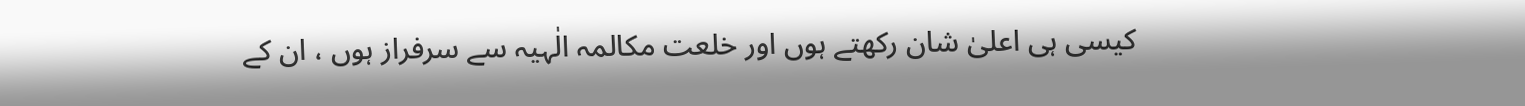کیسی ہی اعلیٰ شان رکھتے ہوں اور خلعت مکالمہ الٰہیہ سے سرفراز ہوں ، ان کے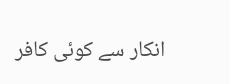انکار سے کوئی کافر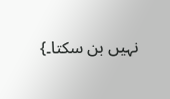نہیں بن سکتا۔}